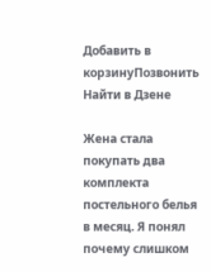Добавить в корзинуПозвонить
Найти в Дзене

Жена стала покупать два комплекта постельного белья в месяц. Я понял почему слишком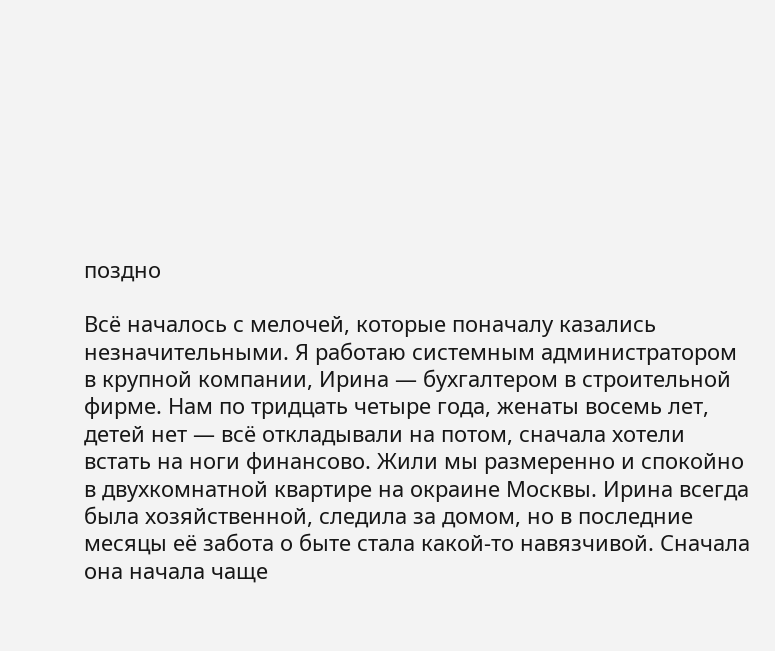поздно

Всё началось с мелочей, которые поначалу казались незначительными. Я работаю системным администратором в крупной компании, Ирина — бухгалтером в строительной фирме. Нам по тридцать четыре года, женаты восемь лет, детей нет — всё откладывали на потом, сначала хотели встать на ноги финансово. Жили мы размеренно и спокойно в двухкомнатной квартире на окраине Москвы. Ирина всегда была хозяйственной, следила за домом, но в последние месяцы её забота о быте стала какой-то навязчивой. Сначала она начала чаще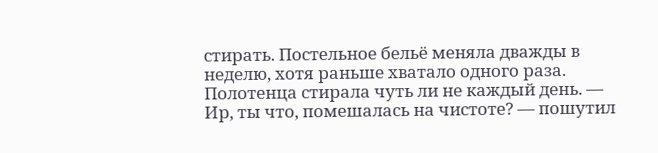стирать. Постельное бельё меняла дважды в неделю, хотя раньше хватало одного раза. Полотенца стирала чуть ли не каждый день. — Ир, ты что, помешалась на чистоте? — пошутил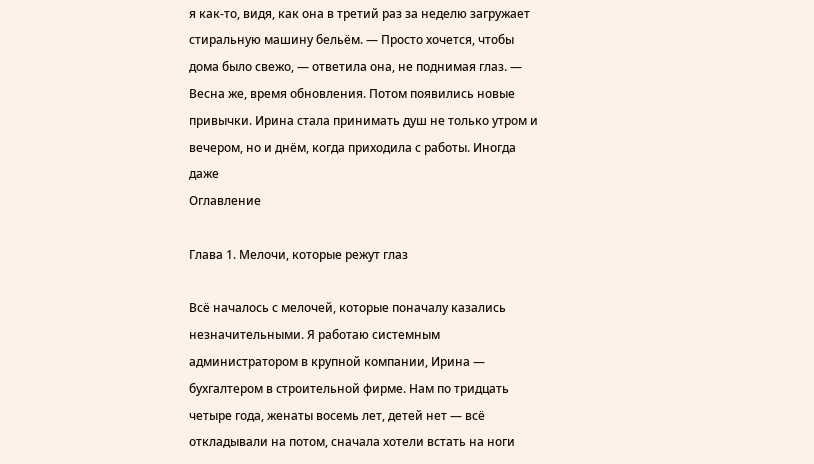я как-то, видя, как она в третий раз за неделю загружает стиральную машину бельём. — Просто хочется, чтобы дома было свежо, — ответила она, не поднимая глаз. — Весна же, время обновления. Потом появились новые привычки. Ирина стала принимать душ не только утром и вечером, но и днём, когда приходила с работы. Иногда даже
Оглавление

Глава 1. Мелочи, которые режут глаз

Всё началось с мелочей, которые поначалу казались незначительными. Я работаю системным администратором в крупной компании, Ирина — бухгалтером в строительной фирме. Нам по тридцать четыре года, женаты восемь лет, детей нет — всё откладывали на потом, сначала хотели встать на ноги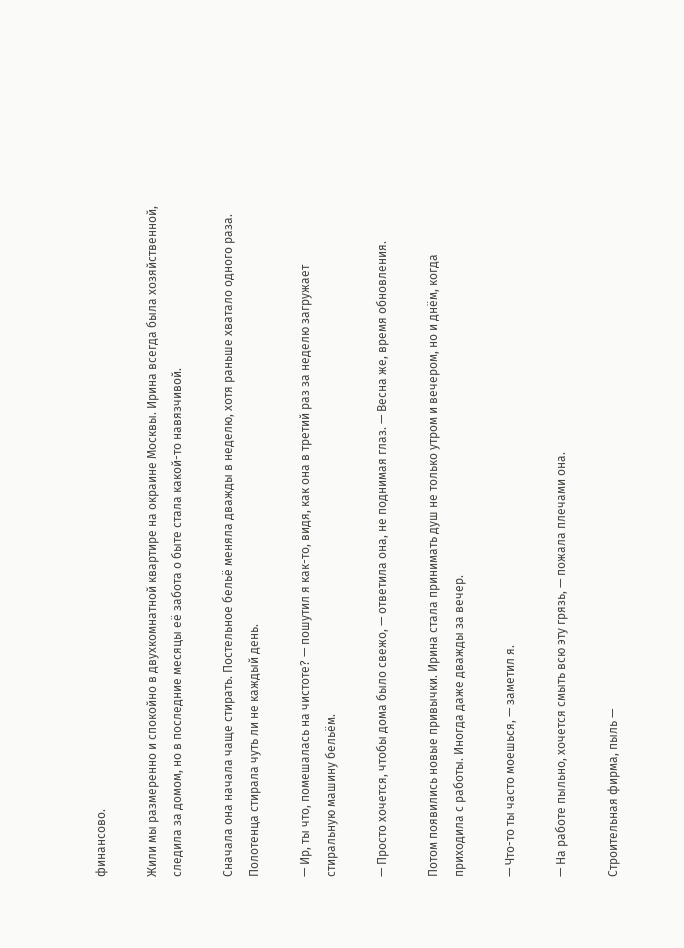финансово.

Жили мы размеренно и спокойно в двухкомнатной квартире на окраине Москвы. Ирина всегда была хозяйственной, следила за домом, но в последние месяцы её забота о быте стала какой-то навязчивой.

Сначала она начала чаще стирать. Постельное бельё меняла дважды в неделю, хотя раньше хватало одного раза. Полотенца стирала чуть ли не каждый день.

— Ир, ты что, помешалась на чистоте? — пошутил я как-то, видя, как она в третий раз за неделю загружает стиральную машину бельём.

— Просто хочется, чтобы дома было свежо, — ответила она, не поднимая глаз. — Весна же, время обновления.

Потом появились новые привычки. Ирина стала принимать душ не только утром и вечером, но и днём, когда приходила с работы. Иногда даже дважды за вечер.

— Что-то ты часто моешься, — заметил я.

— На работе пыльно, хочется смыть всю эту грязь, — пожала плечами она.

Строительная фирма, пыль —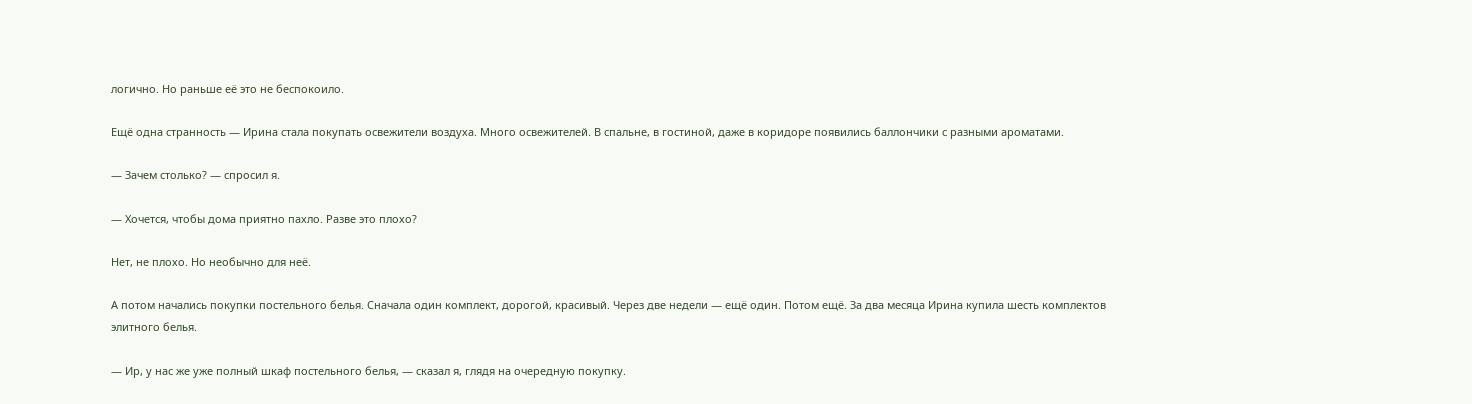логично. Но раньше её это не беспокоило.

Ещё одна странность — Ирина стала покупать освежители воздуха. Много освежителей. В спальне, в гостиной, даже в коридоре появились баллончики с разными ароматами.

— Зачем столько? — спросил я.

— Хочется, чтобы дома приятно пахло. Разве это плохо?

Нет, не плохо. Но необычно для неё.

А потом начались покупки постельного белья. Сначала один комплект, дорогой, красивый. Через две недели — ещё один. Потом ещё. За два месяца Ирина купила шесть комплектов элитного белья.

— Ир, у нас же уже полный шкаф постельного белья, — сказал я, глядя на очередную покупку.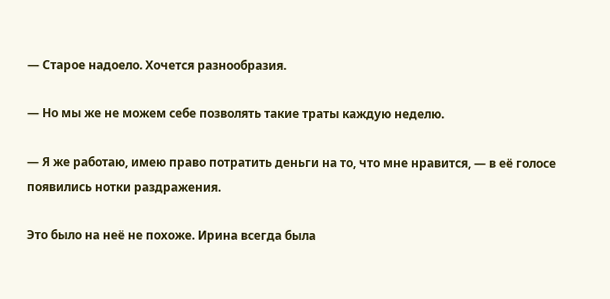— Старое надоело. Хочется разнообразия.

— Но мы же не можем себе позволять такие траты каждую неделю.

— Я же работаю, имею право потратить деньги на то, что мне нравится, — в её голосе появились нотки раздражения.

Это было на неё не похоже. Ирина всегда была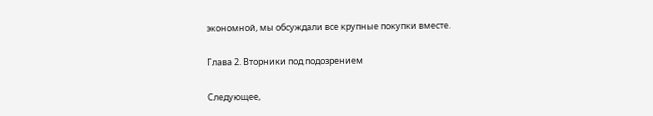экономной, мы обсуждали все крупные покупки вместе.

Глава 2. Вторники под подозрением

Следующее,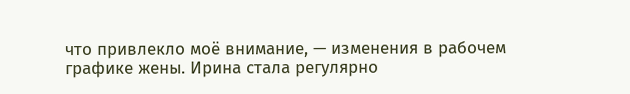что привлекло моё внимание, — изменения в рабочем графике жены. Ирина стала регулярно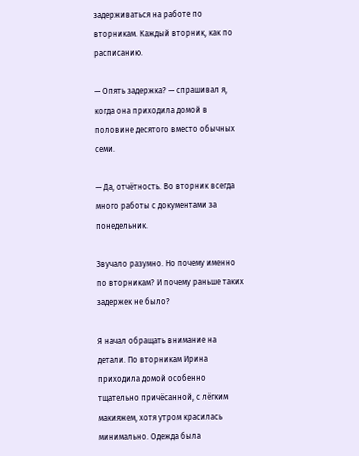задерживаться на работе по вторникам. Каждый вторник, как по расписанию.

— Опять задержка? — спрашивал я, когда она приходила домой в половине десятого вместо обычных семи.

— Да, отчётность. Во вторник всегда много работы с документами за понедельник.

Звучало разумно. Но почему именно по вторникам? И почему раньше таких задержек не было?

Я начал обращать внимание на детали. По вторникам Ирина приходила домой особенно тщательно причёсанной, с лёгким макияжем, хотя утром красилась минимально. Одежда была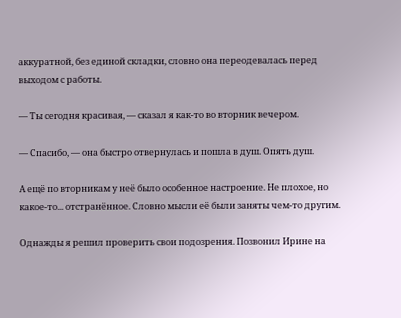аккуратной, без единой складки, словно она переодевалась перед выходом с работы.

— Ты сегодня красивая, — сказал я как-то во вторник вечером.

— Спасибо, — она быстро отвернулась и пошла в душ. Опять душ.

А ещё по вторникам у неё было особенное настроение. Не плохое, но какое-то... отстранённое. Словно мысли её были заняты чем-то другим.

Однажды я решил проверить свои подозрения. Позвонил Ирине на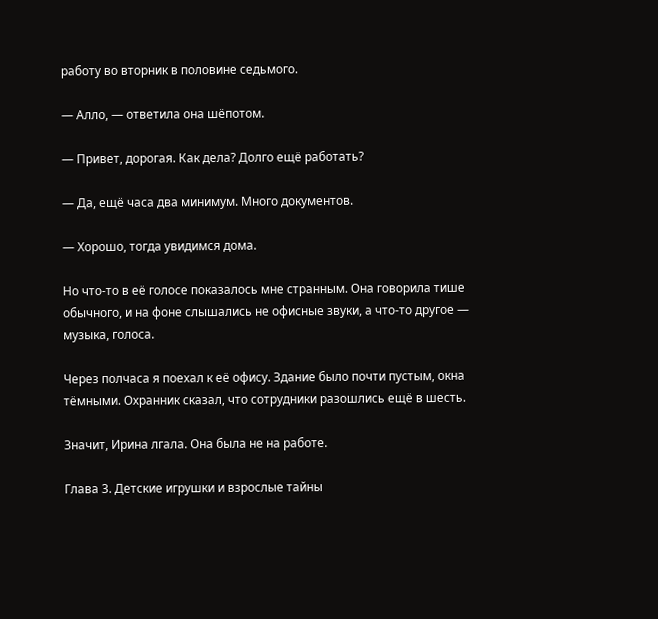работу во вторник в половине седьмого.

— Алло, — ответила она шёпотом.

— Привет, дорогая. Как дела? Долго ещё работать?

— Да, ещё часа два минимум. Много документов.

— Хорошо, тогда увидимся дома.

Но что-то в её голосе показалось мне странным. Она говорила тише обычного, и на фоне слышались не офисные звуки, а что-то другое — музыка, голоса.

Через полчаса я поехал к её офису. Здание было почти пустым, окна тёмными. Охранник сказал, что сотрудники разошлись ещё в шесть.

Значит, Ирина лгала. Она была не на работе.

Глава 3. Детские игрушки и взрослые тайны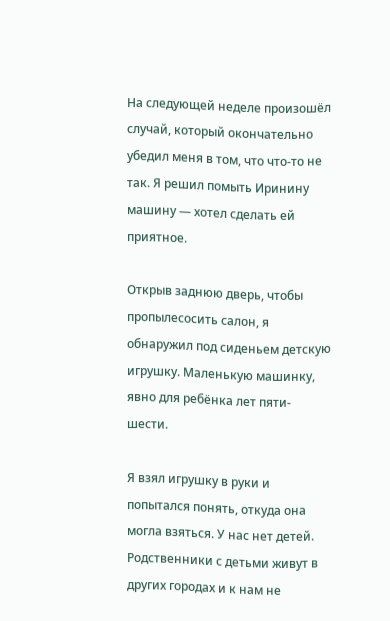На следующей неделе произошёл случай, который окончательно убедил меня в том, что что-то не так. Я решил помыть Иринину машину — хотел сделать ей приятное.

Открыв заднюю дверь, чтобы пропылесосить салон, я обнаружил под сиденьем детскую игрушку. Маленькую машинку, явно для ребёнка лет пяти-шести.

Я взял игрушку в руки и попытался понять, откуда она могла взяться. У нас нет детей. Родственники с детьми живут в других городах и к нам не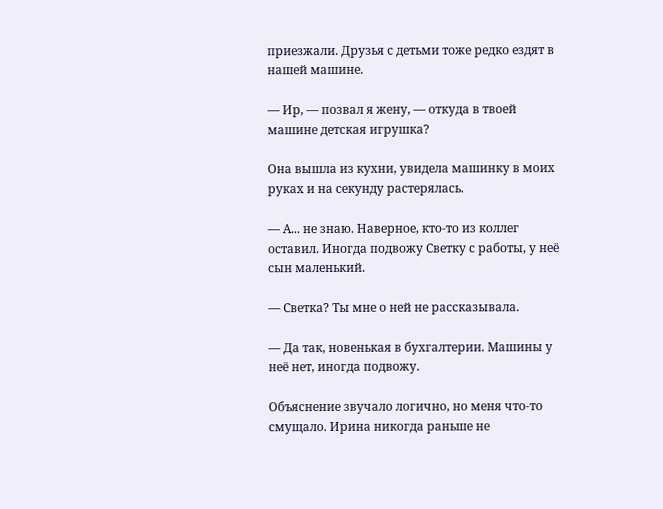приезжали. Друзья с детьми тоже редко ездят в нашей машине.

— Ир, — позвал я жену, — откуда в твоей машине детская игрушка?

Она вышла из кухни, увидела машинку в моих руках и на секунду растерялась.

— А... не знаю. Наверное, кто-то из коллег оставил. Иногда подвожу Светку с работы, у неё сын маленький.

— Светка? Ты мне о ней не рассказывала.

— Да так, новенькая в бухгалтерии. Машины у неё нет, иногда подвожу.

Объяснение звучало логично, но меня что-то смущало. Ирина никогда раньше не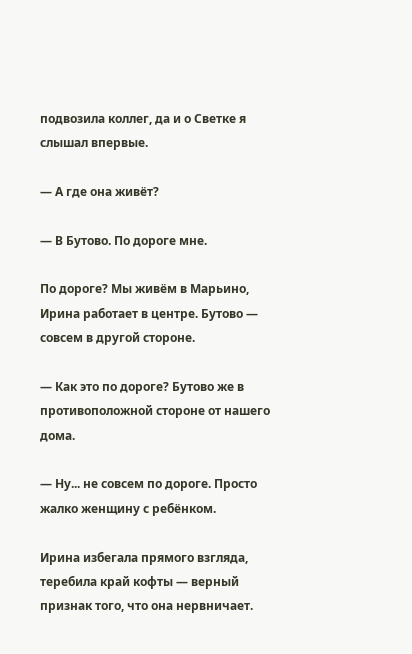подвозила коллег, да и о Светке я слышал впервые.

— А где она живёт?

— В Бутово. По дороге мне.

По дороге? Мы живём в Марьино, Ирина работает в центре. Бутово — совсем в другой стороне.

— Как это по дороге? Бутово же в противоположной стороне от нашего дома.

— Ну... не совсем по дороге. Просто жалко женщину с ребёнком.

Ирина избегала прямого взгляда, теребила край кофты — верный признак того, что она нервничает.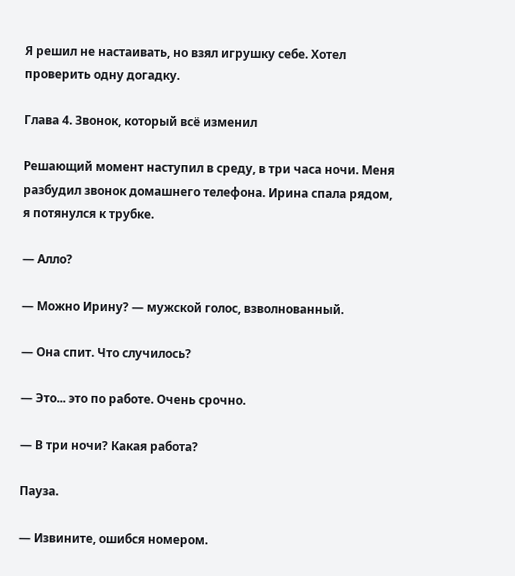Я решил не настаивать, но взял игрушку себе. Хотел проверить одну догадку.

Глава 4. Звонок, который всё изменил

Решающий момент наступил в среду, в три часа ночи. Меня разбудил звонок домашнего телефона. Ирина спала рядом, я потянулся к трубке.

— Алло?

— Можно Ирину? — мужской голос, взволнованный.

— Она спит. Что случилось?

— Это... это по работе. Очень срочно.

— В три ночи? Какая работа?

Пауза.

— Извините, ошибся номером.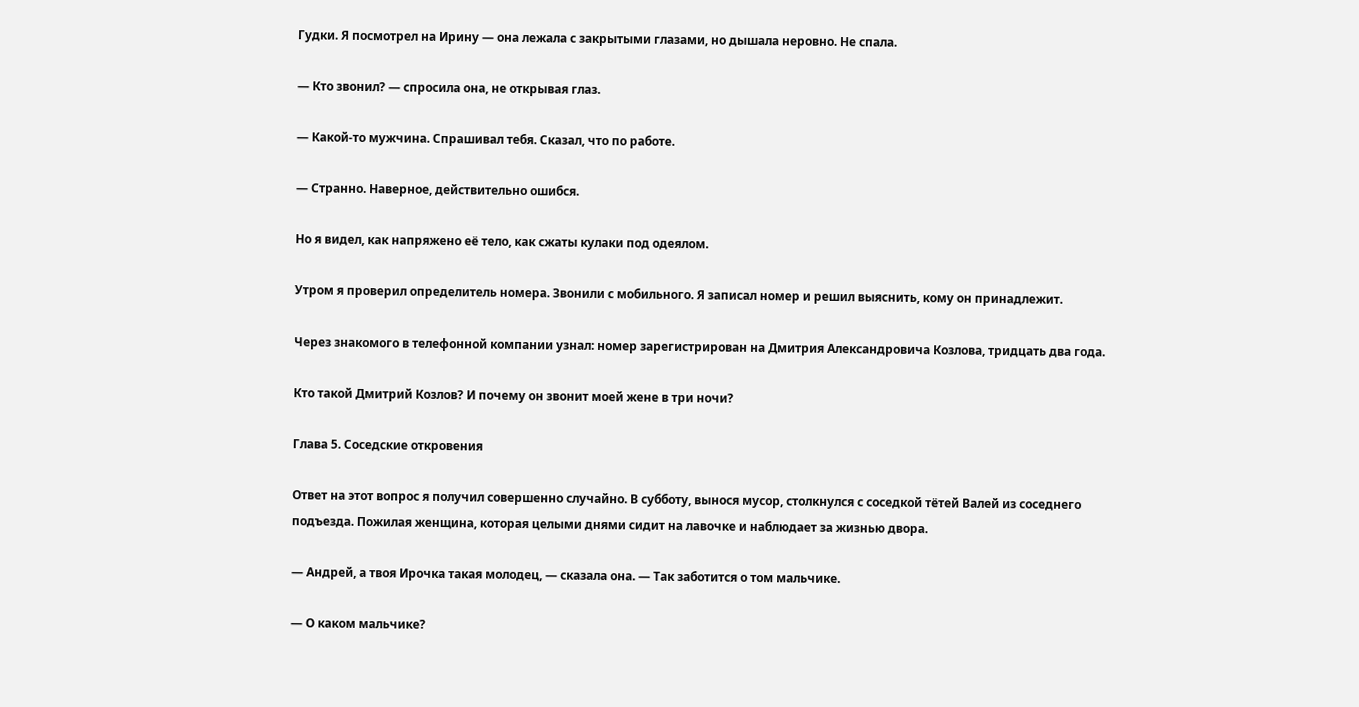Гудки. Я посмотрел на Ирину — она лежала с закрытыми глазами, но дышала неровно. Не спала.

— Кто звонил? — спросила она, не открывая глаз.

— Какой-то мужчина. Спрашивал тебя. Сказал, что по работе.

— Странно. Наверное, действительно ошибся.

Но я видел, как напряжено её тело, как сжаты кулаки под одеялом.

Утром я проверил определитель номера. Звонили с мобильного. Я записал номер и решил выяснить, кому он принадлежит.

Через знакомого в телефонной компании узнал: номер зарегистрирован на Дмитрия Александровича Козлова, тридцать два года.

Кто такой Дмитрий Козлов? И почему он звонит моей жене в три ночи?

Глава 5. Соседские откровения

Ответ на этот вопрос я получил совершенно случайно. В субботу, вынося мусор, столкнулся с соседкой тётей Валей из соседнего подъезда. Пожилая женщина, которая целыми днями сидит на лавочке и наблюдает за жизнью двора.

— Андрей, а твоя Ирочка такая молодец, — сказала она. — Так заботится о том мальчике.

— О каком мальчике?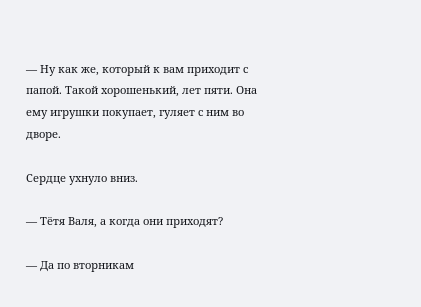— Ну как же, который к вам приходит с папой. Такой хорошенький, лет пяти. Она ему игрушки покупает, гуляет с ним во дворе.

Сердце ухнуло вниз.

— Тётя Валя, а когда они приходят?

— Да по вторникам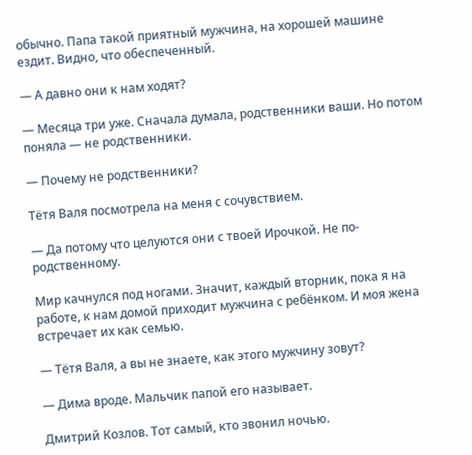обычно. Папа такой приятный мужчина, на хорошей машине ездит. Видно, что обеспеченный.

— А давно они к нам ходят?

— Месяца три уже. Сначала думала, родственники ваши. Но потом поняла — не родственники.

— Почему не родственники?

Тётя Валя посмотрела на меня с сочувствием.

— Да потому что целуются они с твоей Ирочкой. Не по-родственному.

Мир качнулся под ногами. Значит, каждый вторник, пока я на работе, к нам домой приходит мужчина с ребёнком. И моя жена встречает их как семью.

— Тётя Валя, а вы не знаете, как этого мужчину зовут?

— Дима вроде. Мальчик папой его называет.

Дмитрий Козлов. Тот самый, кто звонил ночью.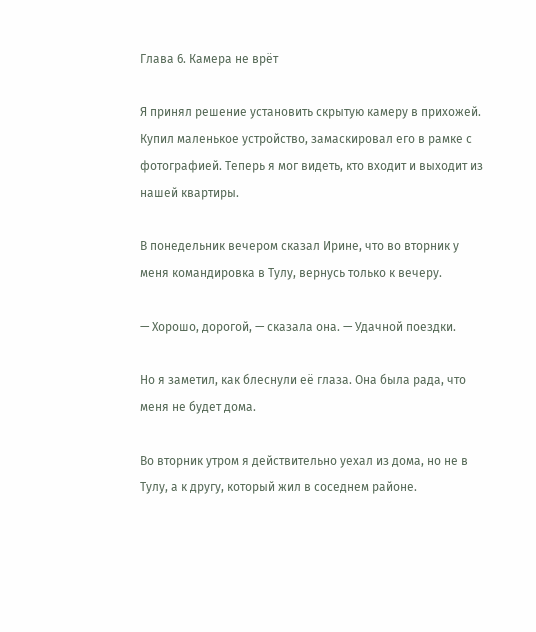Глава 6. Камера не врёт

Я принял решение установить скрытую камеру в прихожей. Купил маленькое устройство, замаскировал его в рамке с фотографией. Теперь я мог видеть, кто входит и выходит из нашей квартиры.

В понедельник вечером сказал Ирине, что во вторник у меня командировка в Тулу, вернусь только к вечеру.

— Хорошо, дорогой, — сказала она. — Удачной поездки.

Но я заметил, как блеснули её глаза. Она была рада, что меня не будет дома.

Во вторник утром я действительно уехал из дома, но не в Тулу, а к другу, который жил в соседнем районе.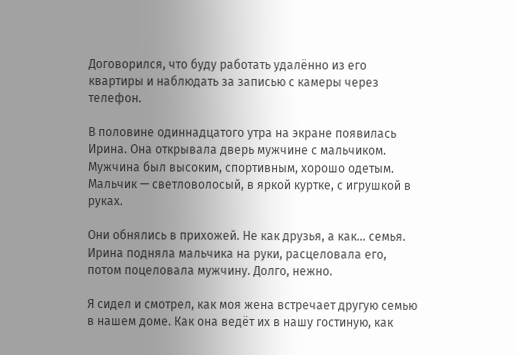Договорился, что буду работать удалённо из его квартиры и наблюдать за записью с камеры через телефон.

В половине одиннадцатого утра на экране появилась Ирина. Она открывала дверь мужчине с мальчиком. Мужчина был высоким, спортивным, хорошо одетым. Мальчик — светловолосый, в яркой куртке, с игрушкой в руках.

Они обнялись в прихожей. Не как друзья, а как... семья. Ирина подняла мальчика на руки, расцеловала его, потом поцеловала мужчину. Долго, нежно.

Я сидел и смотрел, как моя жена встречает другую семью в нашем доме. Как она ведёт их в нашу гостиную, как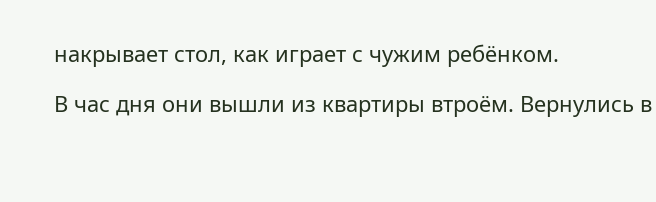накрывает стол, как играет с чужим ребёнком.

В час дня они вышли из квартиры втроём. Вернулись в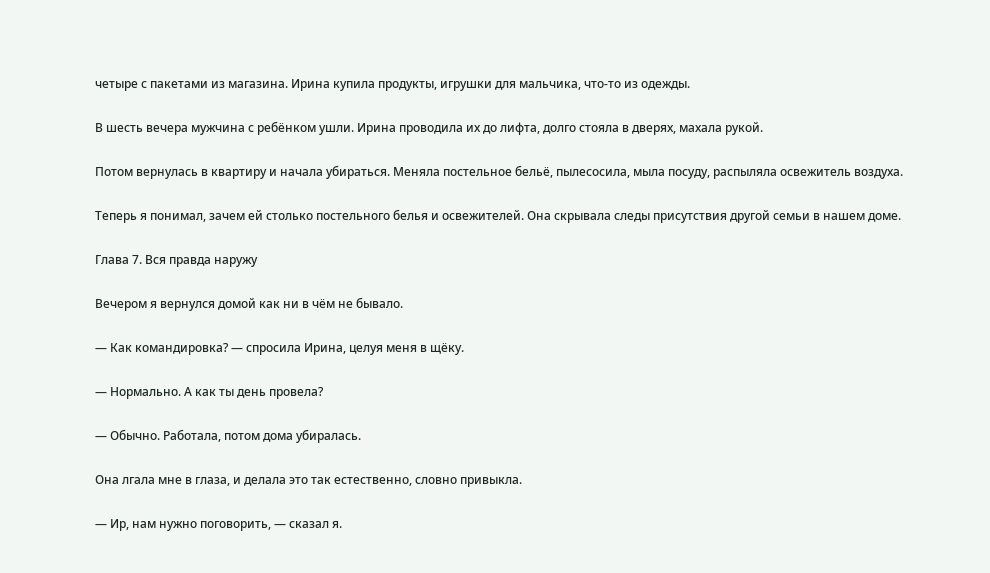четыре с пакетами из магазина. Ирина купила продукты, игрушки для мальчика, что-то из одежды.

В шесть вечера мужчина с ребёнком ушли. Ирина проводила их до лифта, долго стояла в дверях, махала рукой.

Потом вернулась в квартиру и начала убираться. Меняла постельное бельё, пылесосила, мыла посуду, распыляла освежитель воздуха.

Теперь я понимал, зачем ей столько постельного белья и освежителей. Она скрывала следы присутствия другой семьи в нашем доме.

Глава 7. Вся правда наружу

Вечером я вернулся домой как ни в чём не бывало.

— Как командировка? — спросила Ирина, целуя меня в щёку.

— Нормально. А как ты день провела?

— Обычно. Работала, потом дома убиралась.

Она лгала мне в глаза, и делала это так естественно, словно привыкла.

— Ир, нам нужно поговорить, — сказал я.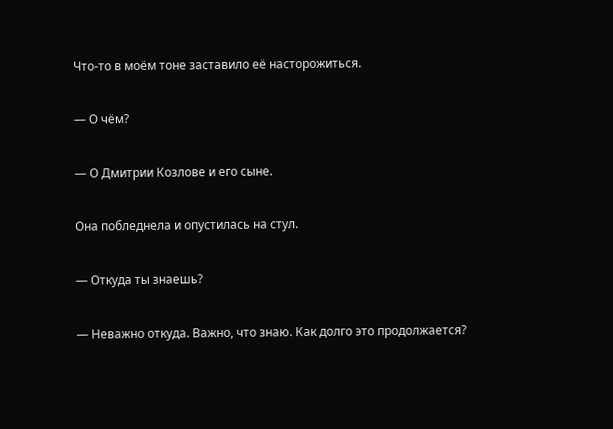Что-то в моём тоне заставило её насторожиться.

— О чём?

— О Дмитрии Козлове и его сыне.

Она побледнела и опустилась на стул.

— Откуда ты знаешь?

— Неважно откуда. Важно, что знаю. Как долго это продолжается?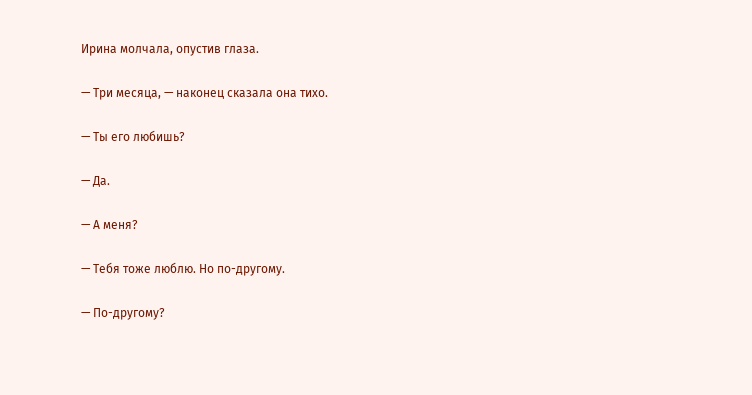Ирина молчала, опустив глаза.

— Три месяца, — наконец сказала она тихо.

— Ты его любишь?

— Да.

— А меня?

— Тебя тоже люблю. Но по-другому.

— По-другому?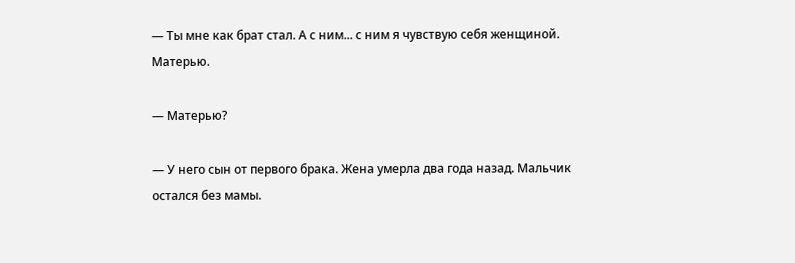— Ты мне как брат стал. А с ним... с ним я чувствую себя женщиной. Матерью.

— Матерью?

— У него сын от первого брака. Жена умерла два года назад. Мальчик остался без мамы.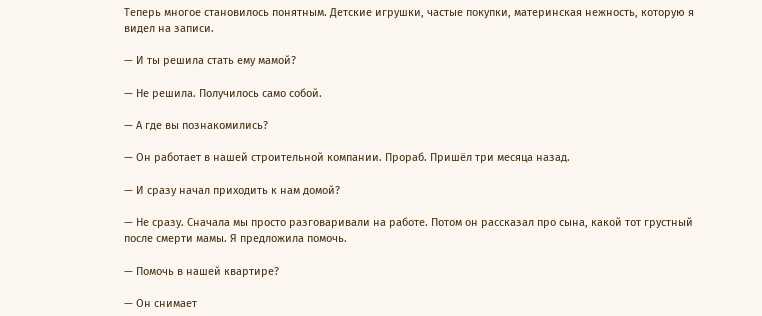Теперь многое становилось понятным. Детские игрушки, частые покупки, материнская нежность, которую я видел на записи.

— И ты решила стать ему мамой?

— Не решила. Получилось само собой.

— А где вы познакомились?

— Он работает в нашей строительной компании. Прораб. Пришёл три месяца назад.

— И сразу начал приходить к нам домой?

— Не сразу. Сначала мы просто разговаривали на работе. Потом он рассказал про сына, какой тот грустный после смерти мамы. Я предложила помочь.

— Помочь в нашей квартире?

— Он снимает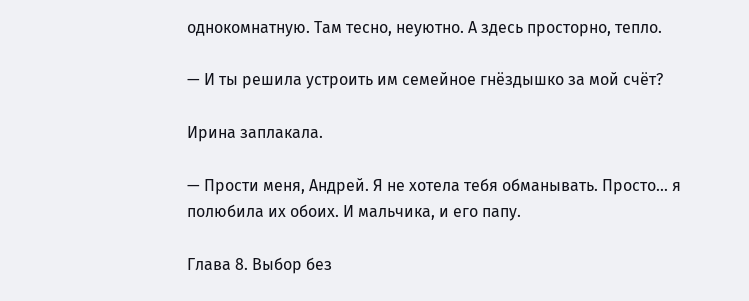однокомнатную. Там тесно, неуютно. А здесь просторно, тепло.

— И ты решила устроить им семейное гнёздышко за мой счёт?

Ирина заплакала.

— Прости меня, Андрей. Я не хотела тебя обманывать. Просто... я полюбила их обоих. И мальчика, и его папу.

Глава 8. Выбор без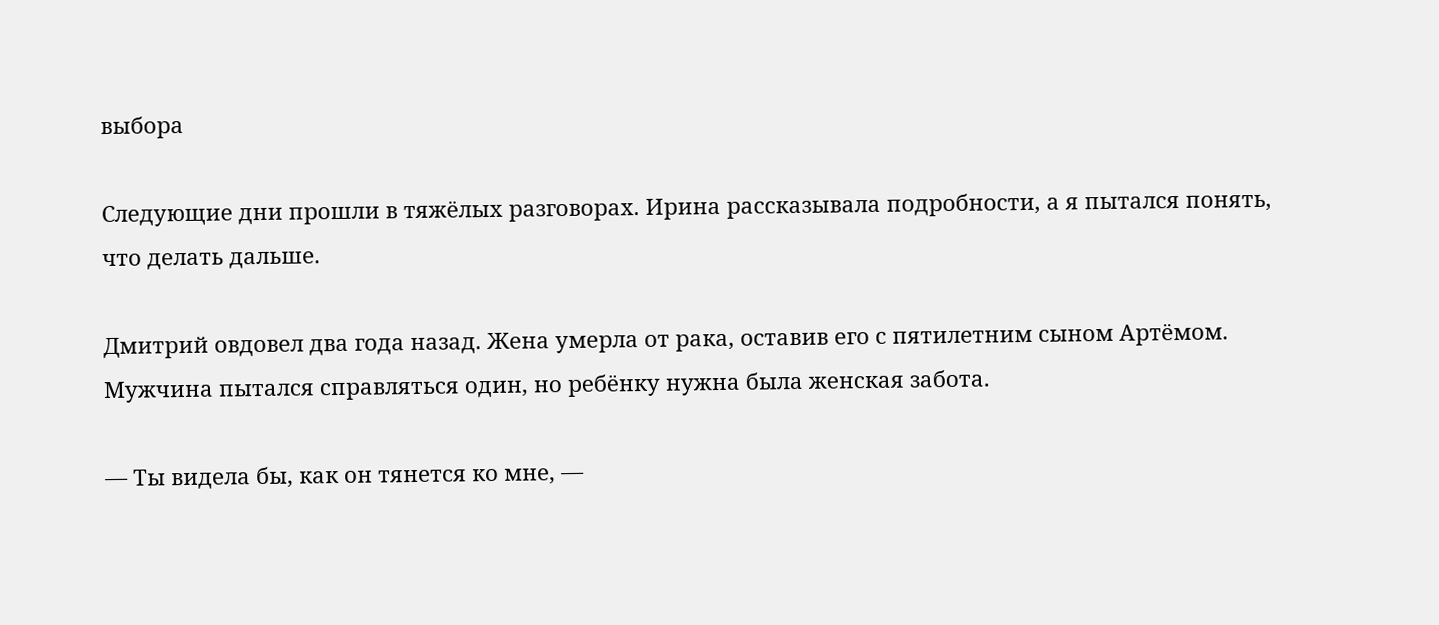выбора

Следующие дни прошли в тяжёлых разговорах. Ирина рассказывала подробности, а я пытался понять, что делать дальше.

Дмитрий овдовел два года назад. Жена умерла от рака, оставив его с пятилетним сыном Артёмом. Мужчина пытался справляться один, но ребёнку нужна была женская забота.

— Ты видела бы, как он тянется ко мне, —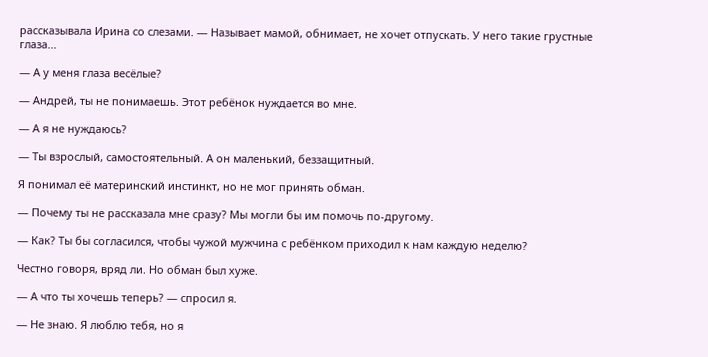рассказывала Ирина со слезами. — Называет мамой, обнимает, не хочет отпускать. У него такие грустные глаза...

— А у меня глаза весёлые?

— Андрей, ты не понимаешь. Этот ребёнок нуждается во мне.

— А я не нуждаюсь?

— Ты взрослый, самостоятельный. А он маленький, беззащитный.

Я понимал её материнский инстинкт, но не мог принять обман.

— Почему ты не рассказала мне сразу? Мы могли бы им помочь по-другому.

— Как? Ты бы согласился, чтобы чужой мужчина с ребёнком приходил к нам каждую неделю?

Честно говоря, вряд ли. Но обман был хуже.

— А что ты хочешь теперь? — спросил я.

— Не знаю. Я люблю тебя, но я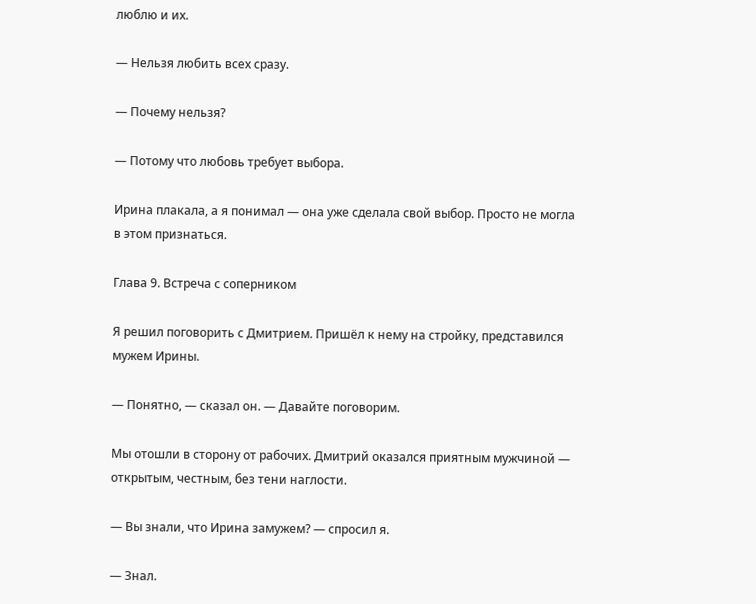люблю и их.

— Нельзя любить всех сразу.

— Почему нельзя?

— Потому что любовь требует выбора.

Ирина плакала, а я понимал — она уже сделала свой выбор. Просто не могла в этом признаться.

Глава 9. Встреча с соперником

Я решил поговорить с Дмитрием. Пришёл к нему на стройку, представился мужем Ирины.

— Понятно, — сказал он. — Давайте поговорим.

Мы отошли в сторону от рабочих. Дмитрий оказался приятным мужчиной — открытым, честным, без тени наглости.

— Вы знали, что Ирина замужем? — спросил я.

— Знал.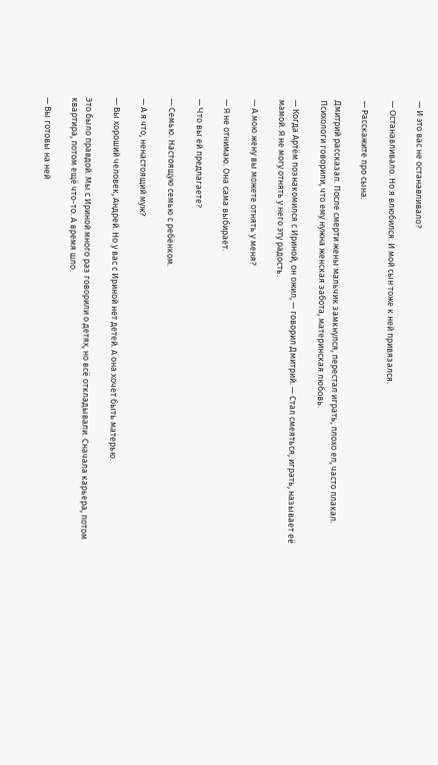— И это вас не останавливало?

— Останавливало. Но я влюбился. И мой сын тоже к ней привязался.

— Расскажите про сына.

Дмитрий рассказал. После смерти жены мальчик замкнулся, перестал играть, плохо ел, часто плакал. Психологи говорили, что ему нужна женская забота, материнская любовь.

— Когда Артём познакомился с Ириной, он ожил, — говорил Дмитрий. — Стал смеяться, играть, называет её мамой. Я не могу отнять у него эту радость.

— А мою жену вы можете отнять у меня?

— Я не отнимаю. Она сама выбирает.

— Что вы ей предлагаете?

— Семью. Настоящую семью с ребёнком.

— А я что, ненастоящий муж?

— Вы хороший человек, Андрей. Но у вас с Ириной нет детей. А она хочет быть матерью.

Это было правдой. Мы с Ириной много раз говорили о детях, но всё откладывали. Сначала карьера, потом квартира, потом ещё что-то. А время шло.

— Вы готовы на ней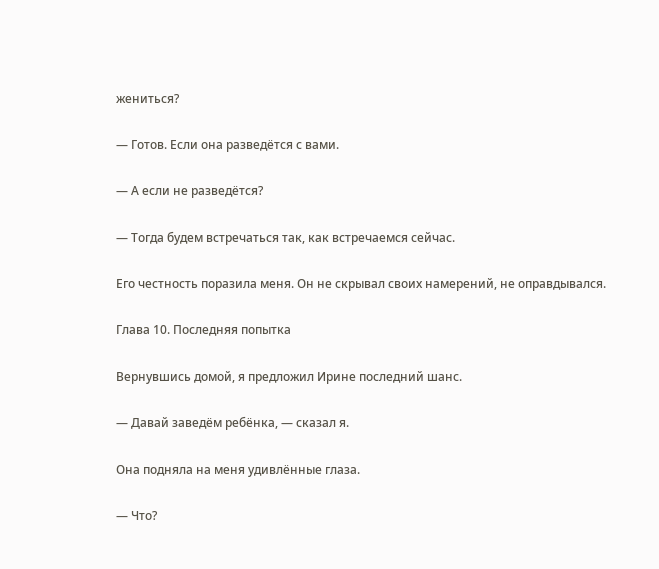жениться?

— Готов. Если она разведётся с вами.

— А если не разведётся?

— Тогда будем встречаться так, как встречаемся сейчас.

Его честность поразила меня. Он не скрывал своих намерений, не оправдывался.

Глава 10. Последняя попытка

Вернувшись домой, я предложил Ирине последний шанс.

— Давай заведём ребёнка, — сказал я.

Она подняла на меня удивлённые глаза.

— Что?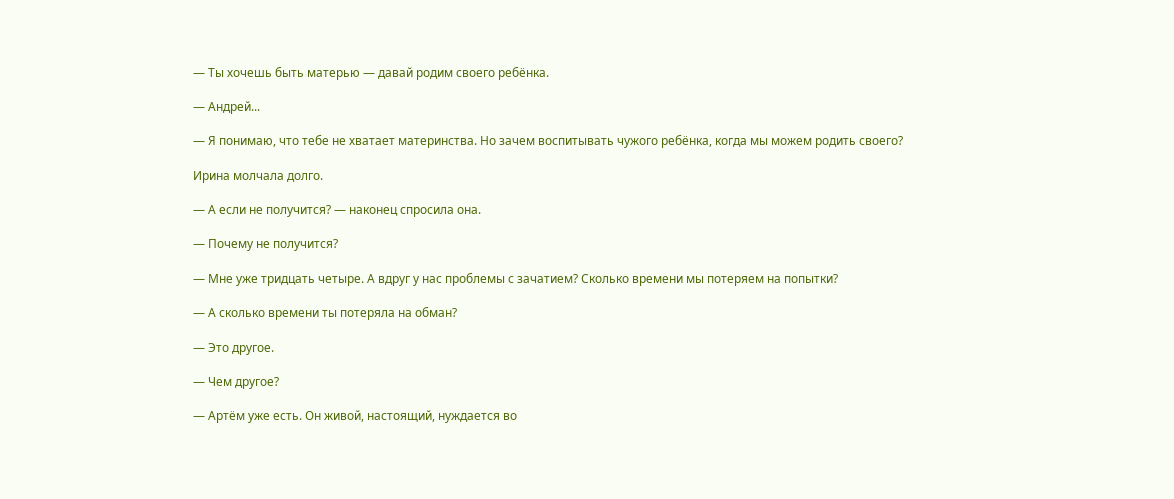— Ты хочешь быть матерью — давай родим своего ребёнка.

— Андрей...

— Я понимаю, что тебе не хватает материнства. Но зачем воспитывать чужого ребёнка, когда мы можем родить своего?

Ирина молчала долго.

— А если не получится? — наконец спросила она.

— Почему не получится?

— Мне уже тридцать четыре. А вдруг у нас проблемы с зачатием? Сколько времени мы потеряем на попытки?

— А сколько времени ты потеряла на обман?

— Это другое.

— Чем другое?

— Артём уже есть. Он живой, настоящий, нуждается во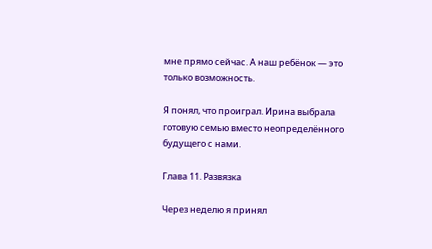мне прямо сейчас. А наш ребёнок — это только возможность.

Я понял, что проиграл. Ирина выбрала готовую семью вместо неопределённого будущего с нами.

Глава 11. Развязка

Через неделю я принял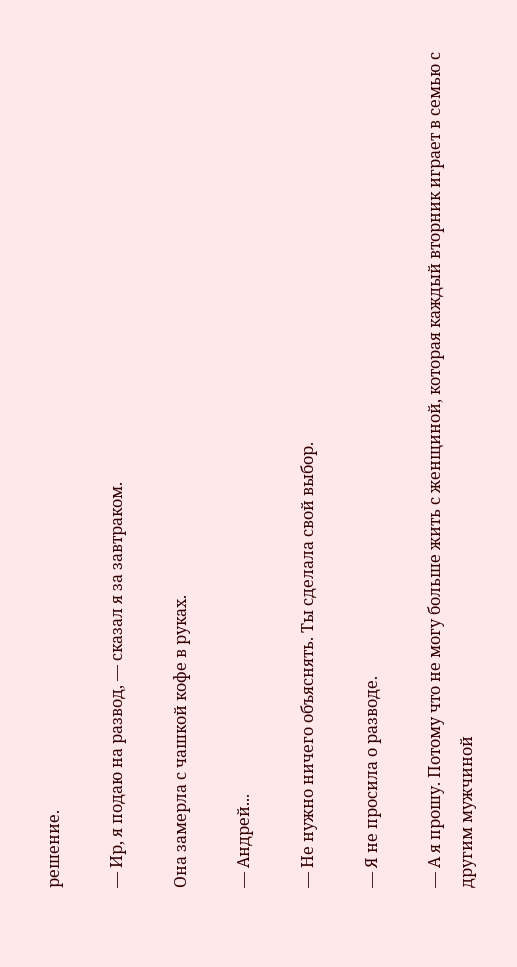решение.

— Ир, я подаю на развод, — сказал я за завтраком.

Она замерла с чашкой кофе в руках.

— Андрей...

— Не нужно ничего объяснять. Ты сделала свой выбор.

— Я не просила о разводе.

— А я прошу. Потому что не могу больше жить с женщиной, которая каждый вторник играет в семью с другим мужчиной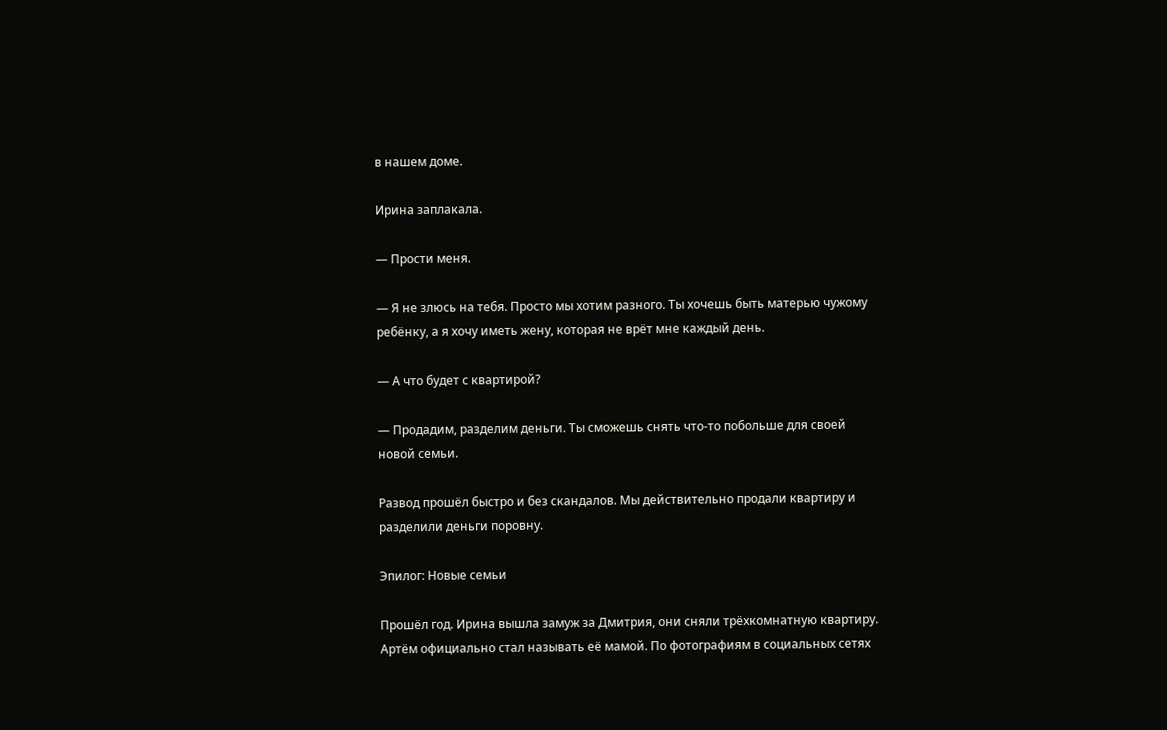в нашем доме.

Ирина заплакала.

— Прости меня.

— Я не злюсь на тебя. Просто мы хотим разного. Ты хочешь быть матерью чужому ребёнку, а я хочу иметь жену, которая не врёт мне каждый день.

— А что будет с квартирой?

— Продадим, разделим деньги. Ты сможешь снять что-то побольше для своей новой семьи.

Развод прошёл быстро и без скандалов. Мы действительно продали квартиру и разделили деньги поровну.

Эпилог: Новые семьи

Прошёл год. Ирина вышла замуж за Дмитрия, они сняли трёхкомнатную квартиру. Артём официально стал называть её мамой. По фотографиям в социальных сетях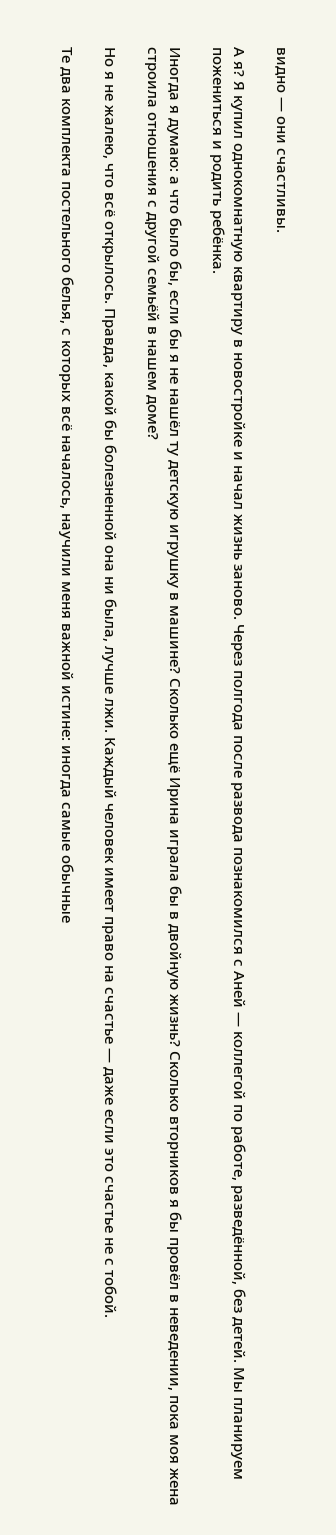видно — они счастливы.

А я? Я купил однокомнатную квартиру в новостройке и начал жизнь заново. Через полгода после развода познакомился с Аней — коллегой по работе, разведённой, без детей. Мы планируем пожениться и родить ребёнка.

Иногда я думаю: а что было бы, если бы я не нашёл ту детскую игрушку в машине? Сколько ещё Ирина играла бы в двойную жизнь? Сколько вторников я бы провёл в неведении, пока моя жена строила отношения с другой семьёй в нашем доме?

Но я не жалею, что всё открылось. Правда, какой бы болезненной она ни была, лучше лжи. Каждый человек имеет право на счастье — даже если это счастье не с тобой.

Те два комплекта постельного белья, с которых всё началось, научили меня важной истине: иногда самые обычные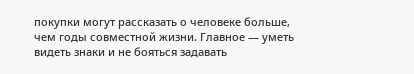покупки могут рассказать о человеке больше, чем годы совместной жизни. Главное — уметь видеть знаки и не бояться задавать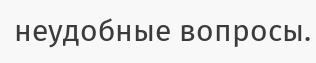неудобные вопросы.